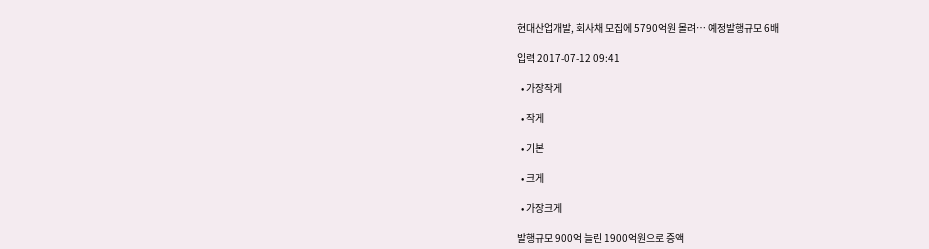현대산업개발, 회사채 모집에 5790억원 몰려… 예정발행규모 6배

입력 2017-07-12 09:41

  • 가장작게

  • 작게

  • 기본

  • 크게

  • 가장크게

발행규모 900억 늘린 1900억원으로 증액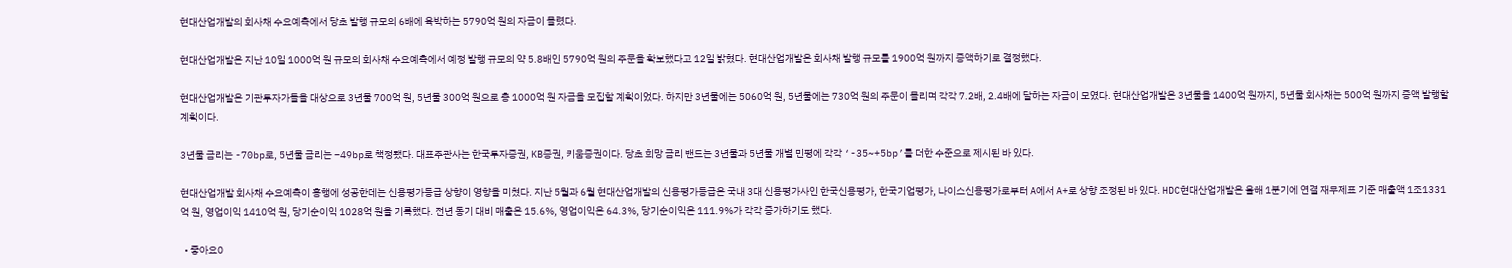현대산업개발의 회사채 수요예측에서 당초 발행 규모의 6배에 육박하는 5790억 원의 자금이 몰렸다.

현대산업개발은 지난 10일 1000억 원 규모의 회사채 수요예측에서 예정 발행 규모의 약 5.8배인 5790억 원의 주문을 확보했다고 12일 밝혔다. 현대산업개발은 회사채 발행 규모를 1900억 원까지 증액하기로 결정했다.

현대산업개발은 기관투자가들을 대상으로 3년물 700억 원, 5년물 300억 원으로 총 1000억 원 자금을 모집할 계획이었다. 하지만 3년물에는 5060억 원, 5년물에는 730억 원의 주문이 몰리며 각각 7.2배, 2.4배에 달하는 자금이 모였다. 현대산업개발은 3년물을 1400억 원까지, 5년물 회사채는 500억 원까지 증액 발행할 계획이다.

3년물 금리는 -70bp로, 5년물 금리는 –49bp로 책정됐다. 대표주관사는 한국투자증권, KB증권, 키움증권이다. 당초 희망 금리 밴드는 3년물과 5년물 개별 민평에 각각 ‘-35~+5bp’를 더한 수준으로 제시된 바 있다.

현대산업개발 회사채 수요예측이 흥행에 성공한데는 신용평가등급 상향이 영향을 미쳤다. 지난 5월과 6월 현대산업개발의 신용평가등급은 국내 3대 신용평가사인 한국신용평가, 한국기업평가, 나이스신용평가로부터 A에서 A+로 상향 조정된 바 있다. HDC현대산업개발은 올해 1분기에 연결 재무제표 기준 매출액 1조1331억 원, 영업이익 1410억 원, 당기순이익 1028억 원을 기록했다. 전년 동기 대비 매출은 15.6%, 영업이익은 64.3%, 당기순이익은 111.9%가 각각 증가하기도 했다.

  • 좋아요0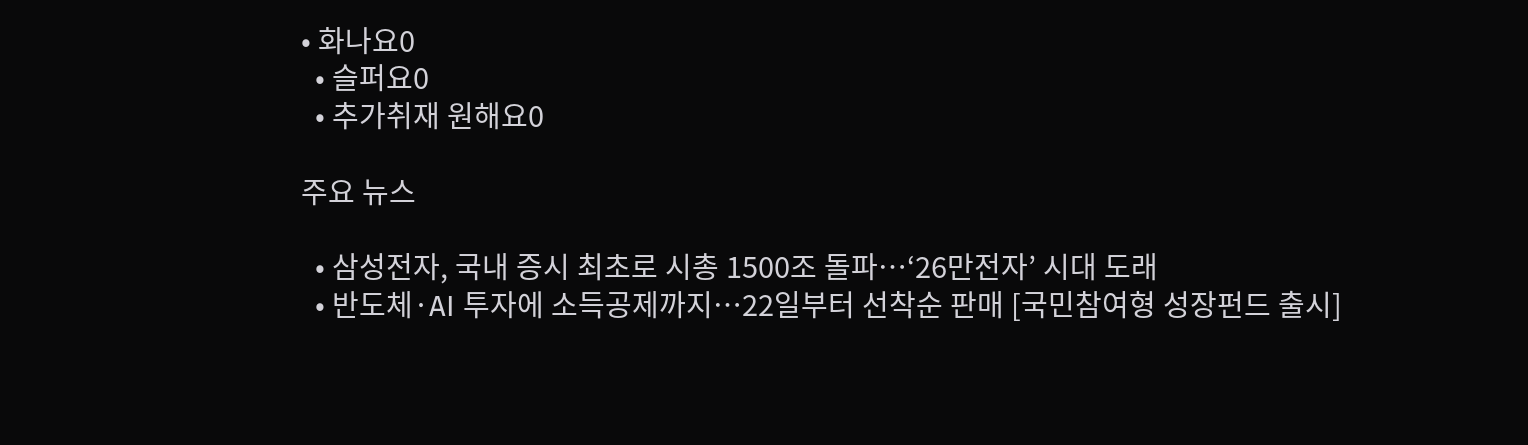• 화나요0
  • 슬퍼요0
  • 추가취재 원해요0

주요 뉴스

  • 삼성전자, 국내 증시 최초로 시총 1500조 돌파…‘26만전자’ 시대 도래
  • 반도체·AI 투자에 소득공제까지…22일부터 선착순 판매 [국민참여형 성장펀드 출시]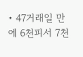• 47거래일 만에 6천피서 7천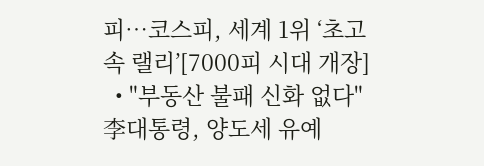피…코스피, 세계 1위 ‘초고속 랠리’[7000피 시대 개장]
  • "부동산 불패 신화 없다" 李대통령, 양도세 유예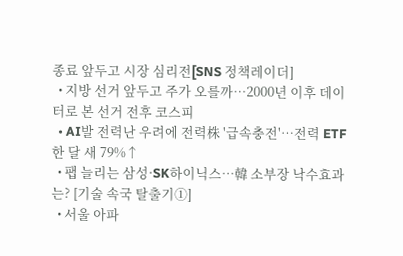종료 앞두고 시장 심리전[SNS 정책레이더]
  • 지방 선거 앞두고 주가 오를까⋯2000년 이후 데이터로 본 선거 전후 코스피
  • AI발 전력난 우려에 전력株 '급속충전'…전력 ETF 한 달 새 79%↑
  • 팹 늘리는 삼성·SK하이닉스…韓 소부장 낙수효과는? [기술 속국 탈출기①]
  • 서울 아파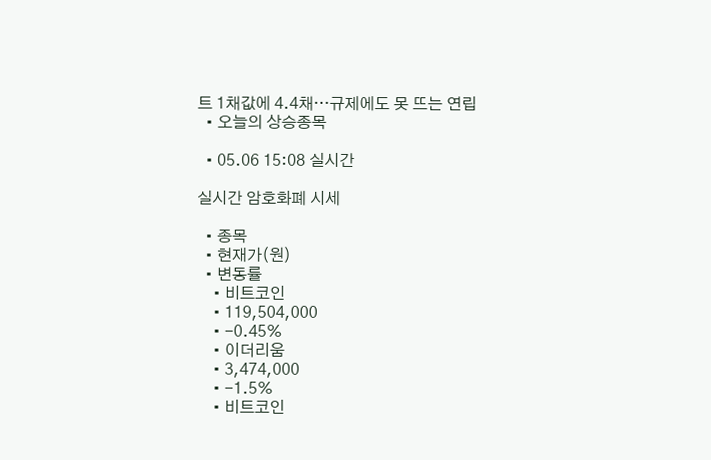트 1채값에 4.4채…규제에도 못 뜨는 연립
  • 오늘의 상승종목

  • 05.06 15:08 실시간

실시간 암호화폐 시세

  • 종목
  • 현재가(원)
  • 변동률
    • 비트코인
    • 119,504,000
    • -0.45%
    • 이더리움
    • 3,474,000
    • -1.5%
    • 비트코인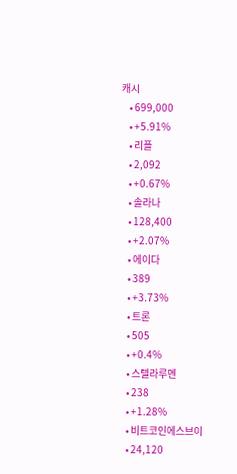캐시
    • 699,000
    • +5.91%
    • 리플
    • 2,092
    • +0.67%
    • 솔라나
    • 128,400
    • +2.07%
    • 에이다
    • 389
    • +3.73%
    • 트론
    • 505
    • +0.4%
    • 스텔라루멘
    • 238
    • +1.28%
    • 비트코인에스브이
    • 24,120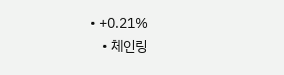• +0.21%
    • 체인링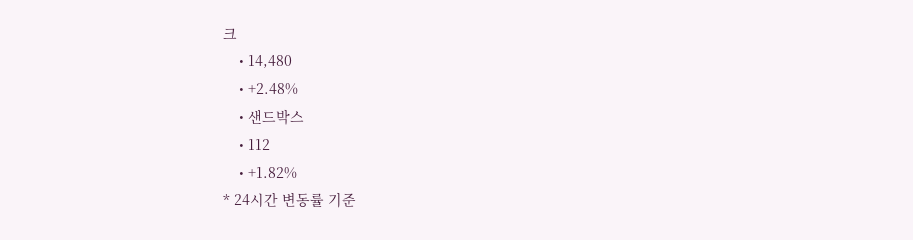크
    • 14,480
    • +2.48%
    • 샌드박스
    • 112
    • +1.82%
* 24시간 변동률 기준